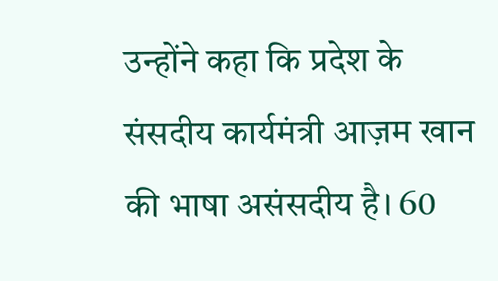उन्होंने कहा कि प्रदेश के संसदीय कार्यमंत्री आज़म खान की भाषा असंसदीय है। 60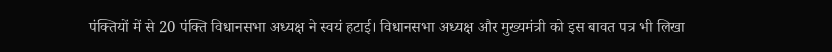पंक्तियों में से 20 पंक्ति विधानसभा अध्यक्ष ने स्वयं हटाई। विधानसभा अध्यक्ष और मुख्यमंत्री को इस बावत पत्र भी लिखा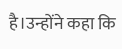है।उन्होंने कहा कि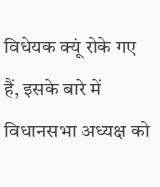विधेयक क्यूं रोके गए हैं, इसके बारे में विधानसभा अध्यक्ष को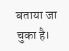बताया जा चुका है।